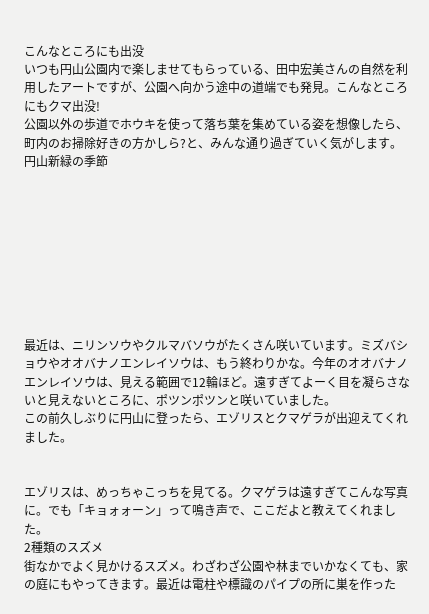こんなところにも出没
いつも円山公園内で楽しませてもらっている、田中宏美さんの自然を利用したアートですが、公園へ向かう途中の道端でも発見。こんなところにもクマ出没!
公園以外の歩道でホウキを使って落ち葉を集めている姿を想像したら、町内のお掃除好きの方かしら?と、みんな通り過ぎていく気がします。
円山新緑の季節









最近は、ニリンソウやクルマバソウがたくさん咲いています。ミズバショウやオオバナノエンレイソウは、もう終わりかな。今年のオオバナノエンレイソウは、見える範囲で12輪ほど。遠すぎてよーく目を凝らさないと見えないところに、ポツンポツンと咲いていました。
この前久しぶりに円山に登ったら、エゾリスとクマゲラが出迎えてくれました。


エゾリスは、めっちゃこっちを見てる。クマゲラは遠すぎてこんな写真に。でも「キョォォーン」って鳴き声で、ここだよと教えてくれました。
2種類のスズメ
街なかでよく見かけるスズメ。わざわざ公園や林までいかなくても、家の庭にもやってきます。最近は電柱や標識のパイプの所に巣を作った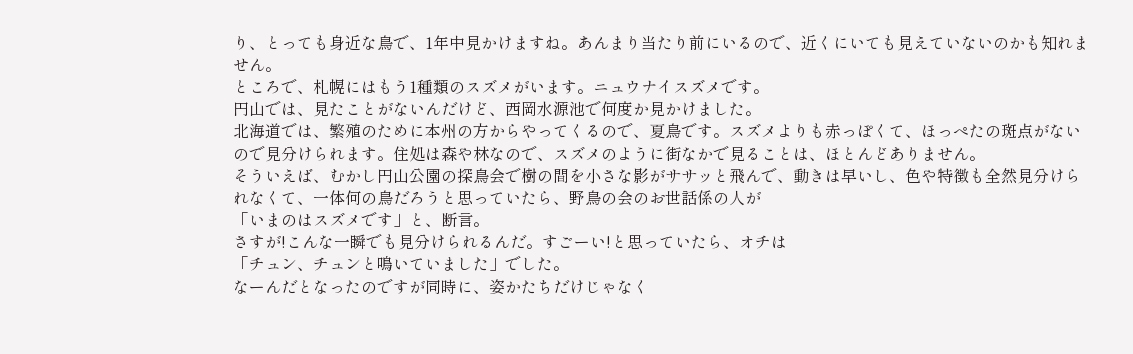り、とっても身近な鳥で、1年中見かけますね。あんまり当たり前にいるので、近くにいても見えていないのかも知れません。
ところで、札幌にはもう1種類のスズメがいます。ニュウナイスズメです。
円山では、見たことがないんだけど、西岡水源池で何度か見かけました。
北海道では、繁殖のために本州の方からやってくるので、夏鳥です。スズメよりも赤っぽくて、ほっぺたの斑点がないので見分けられます。住処は森や林なので、スズメのように街なかで見ることは、ほとんどありません。
そういえば、むかし円山公園の探鳥会で樹の間を小さな影がササッと飛んで、動きは早いし、色や特徴も全然見分けられなくて、一体何の鳥だろうと思っていたら、野鳥の会のお世話係の人が
「いまのはスズメです」と、断言。
さすが!こんな一瞬でも見分けられるんだ。すごーい!と思っていたら、オチは
「チュン、チュンと鳴いていました」でした。
なーんだとなったのですが同時に、姿かたちだけじゃなく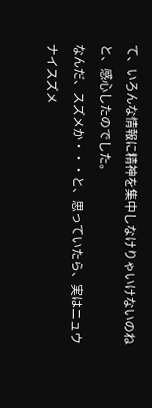て、いろんな情報に精神を集中しなけりゃいけないのねと、感心したのでした。
なんだ、スズメか・・・と、思っていたら、実はニュウナイスズメ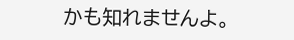かも知れませんよ。